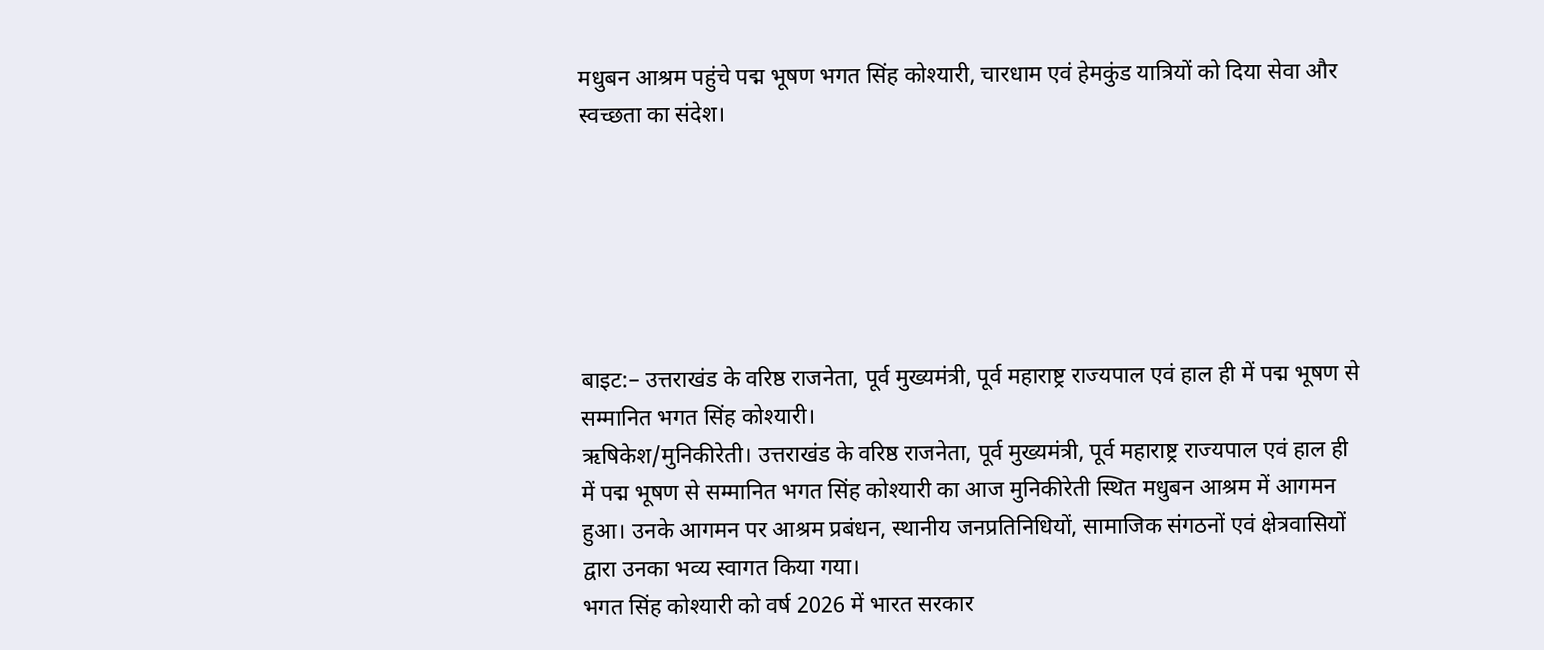मधुबन आश्रम पहुंचे पद्म भूषण भगत सिंह कोश्यारी, चारधाम एवं हेमकुंड यात्रियों को दिया सेवा और स्वच्छता का संदेश।






बाइट:– उत्तराखंड के वरिष्ठ राजनेता, पूर्व मुख्यमंत्री, पूर्व महाराष्ट्र राज्यपाल एवं हाल ही में पद्म भूषण से सम्मानित भगत सिंह कोश्यारी।
ऋषिकेश/मुनिकीरेती। उत्तराखंड के वरिष्ठ राजनेता, पूर्व मुख्यमंत्री, पूर्व महाराष्ट्र राज्यपाल एवं हाल ही में पद्म भूषण से सम्मानित भगत सिंह कोश्यारी का आज मुनिकीरेती स्थित मधुबन आश्रम में आगमन हुआ। उनके आगमन पर आश्रम प्रबंधन, स्थानीय जनप्रतिनिधियों, सामाजिक संगठनों एवं क्षेत्रवासियों द्वारा उनका भव्य स्वागत किया गया।
भगत सिंह कोश्यारी को वर्ष 2026 में भारत सरकार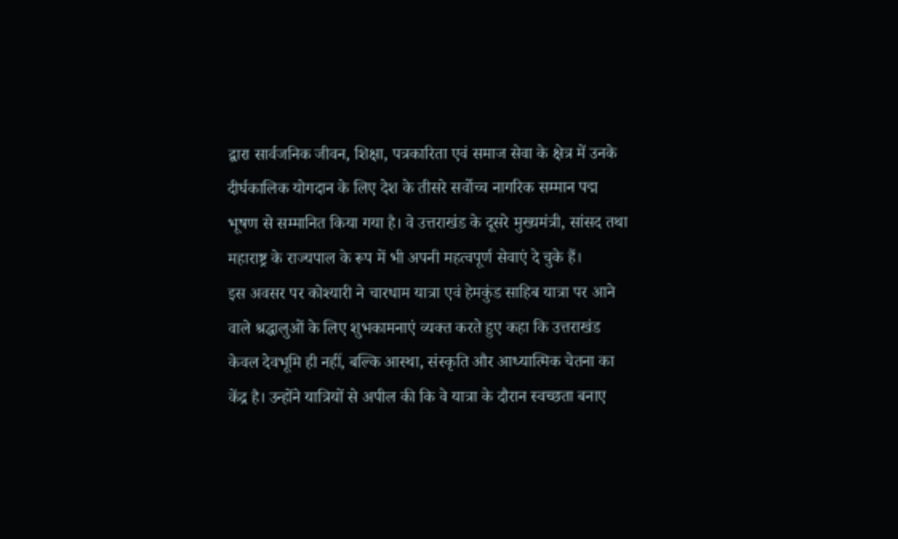द्वारा सार्वजनिक जीवन, शिक्षा, पत्रकारिता एवं समाज सेवा के क्षेत्र में उनके दीर्घकालिक योगदान के लिए देश के तीसरे सर्वोच्च नागरिक सम्मान पद्म भूषण से सम्मानित किया गया है। वे उत्तराखंड के दूसरे मुख्यमंत्री, सांसद तथा महाराष्ट्र के राज्यपाल के रूप में भी अपनी महत्वपूर्ण सेवाएं दे चुके हैं।
इस अवसर पर कोश्यारी ने चारधाम यात्रा एवं हेमकुंड साहिब यात्रा पर आने वाले श्रद्धालुओं के लिए शुभकामनाएं व्यक्त करते हुए कहा कि उत्तराखंड केवल देवभूमि ही नहीं, बल्कि आस्था, संस्कृति और आध्यात्मिक चेतना का केंद्र है। उन्होंने यात्रियों से अपील की कि वे यात्रा के दौरान स्वच्छता बनाए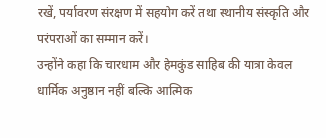रखें, पर्यावरण संरक्षण में सहयोग करें तथा स्थानीय संस्कृति और परंपराओं का सम्मान करें।
उन्होंने कहा कि चारधाम और हेमकुंड साहिब की यात्रा केवल धार्मिक अनुष्ठान नहीं बल्कि आत्मिक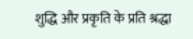शुद्धि और प्रकृति के प्रति श्रद्धा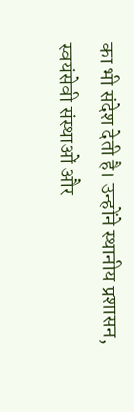का भी संदेश देती है। उन्होंने स्थानीय प्रशासन, स्वयंसेवी संस्थाओं और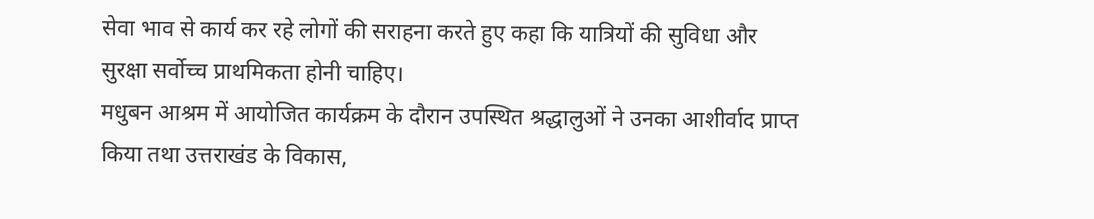सेवा भाव से कार्य कर रहे लोगों की सराहना करते हुए कहा कि यात्रियों की सुविधा और सुरक्षा सर्वोच्च प्राथमिकता होनी चाहिए।
मधुबन आश्रम में आयोजित कार्यक्रम के दौरान उपस्थित श्रद्धालुओं ने उनका आशीर्वाद प्राप्त किया तथा उत्तराखंड के विकास,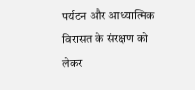पर्यटन और आध्यात्मिक विरासत के संरक्षण को लेकर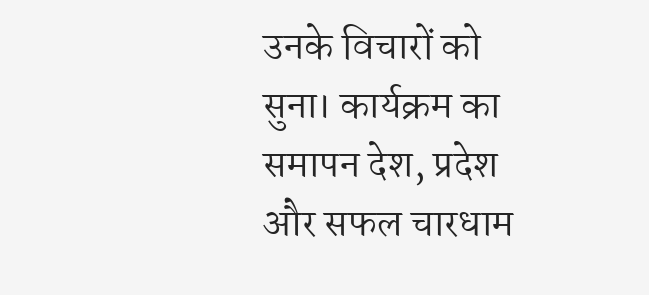उनके विचारों को सुना। कार्यक्रम का समापन देश, प्रदेश और सफल चारधाम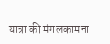यात्रा की मंगलकामना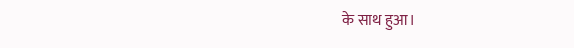के साथ हुआ।